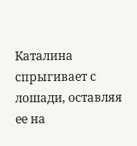Каталина спрыгивает с лошади, оставляя ее на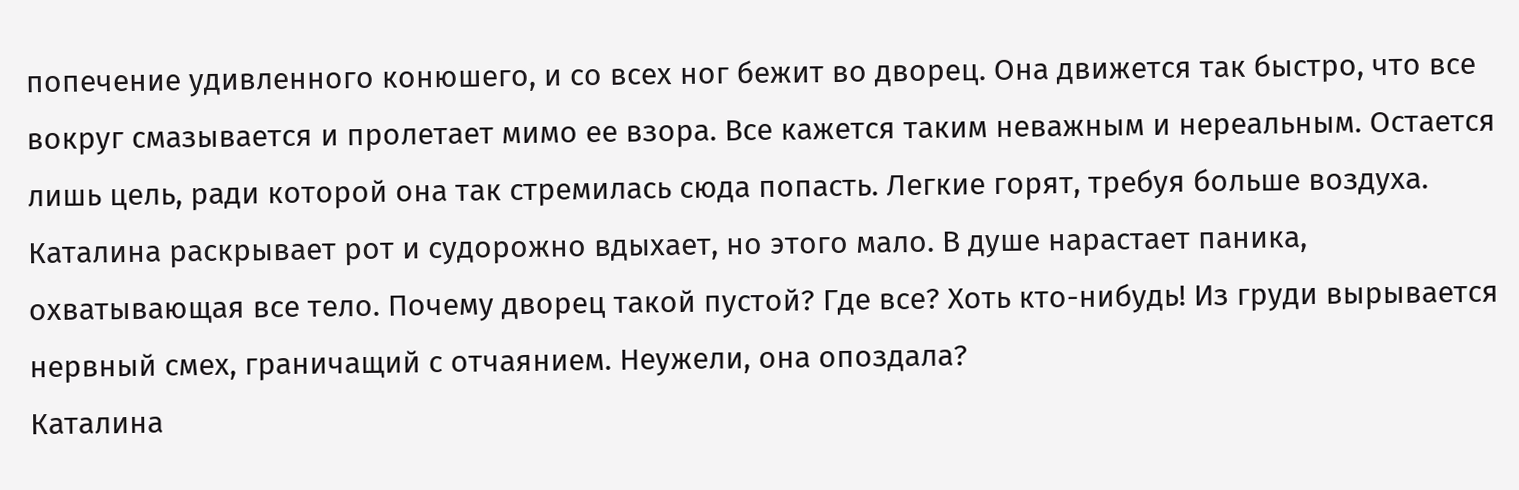попечение удивленного конюшего, и со всех ног бежит во дворец. Она движется так быстро, что все вокруг смазывается и пролетает мимо ее взора. Все кажется таким неважным и нереальным. Остается лишь цель, ради которой она так стремилась сюда попасть. Легкие горят, требуя больше воздуха. Каталина раскрывает рот и судорожно вдыхает, но этого мало. В душе нарастает паника, охватывающая все тело. Почему дворец такой пустой? Где все? Хоть кто-нибудь! Из груди вырывается нервный смех, граничащий с отчаянием. Неужели, она опоздала?
Каталина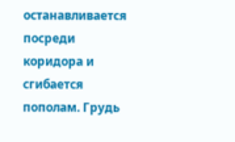останавливается посреди коридора и сгибается пополам. Грудь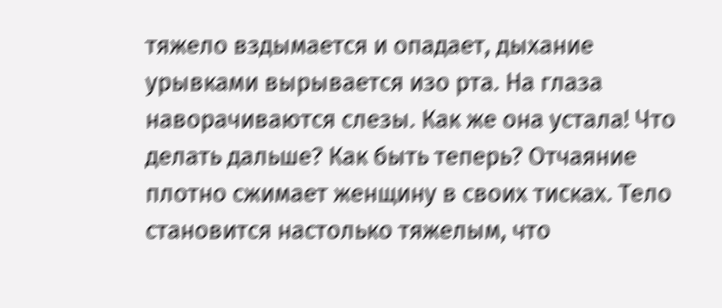тяжело вздымается и опадает, дыхание урывками вырывается изо рта. На глаза наворачиваются слезы. Как же она устала! Что делать дальше? Как быть теперь? Отчаяние плотно сжимает женщину в своих тисках. Тело становится настолько тяжелым, что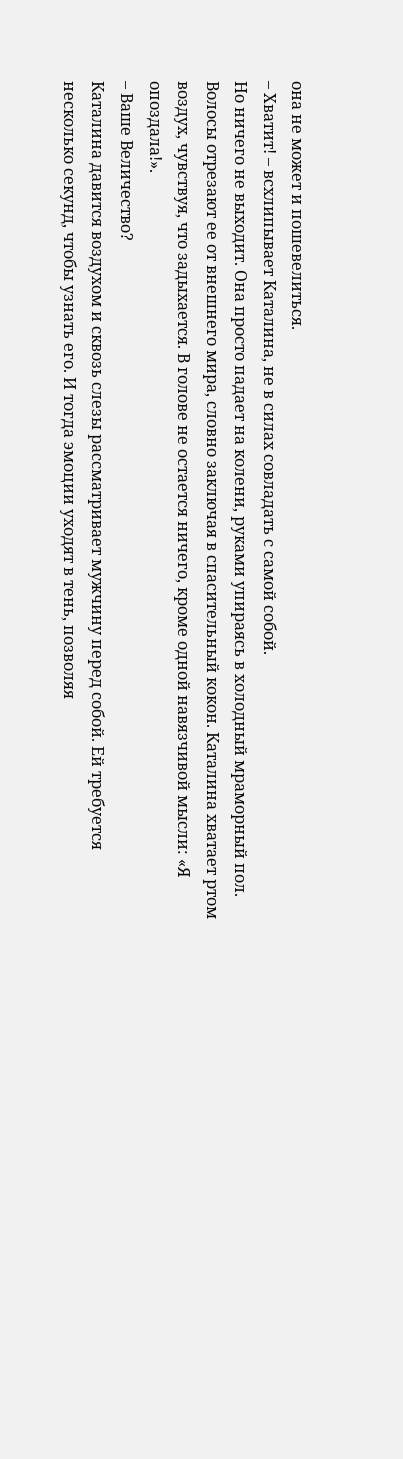она не может и пошевелиться.
– Хватит! – всхлипывает Каталина, не в силах совладать с самой собой.
Но ничего не выходит. Она просто падает на колени, руками упираясь в холодный мраморный пол. Волосы отрезают ее от внешнего мира, словно заключая в спасительный кокон. Каталина хватает ртом воздух, чувствуя, что задыхается. В голове не остается ничего, кроме одной навязчивой мысли: «Я опоздала!».
– Ваше Величество?
Каталина давится воздухом и сквозь слезы рассматривает мужчину перед собой. Ей требуется несколько секунд, чтобы узнать его. И тогда эмоции уходят в тень, позволяя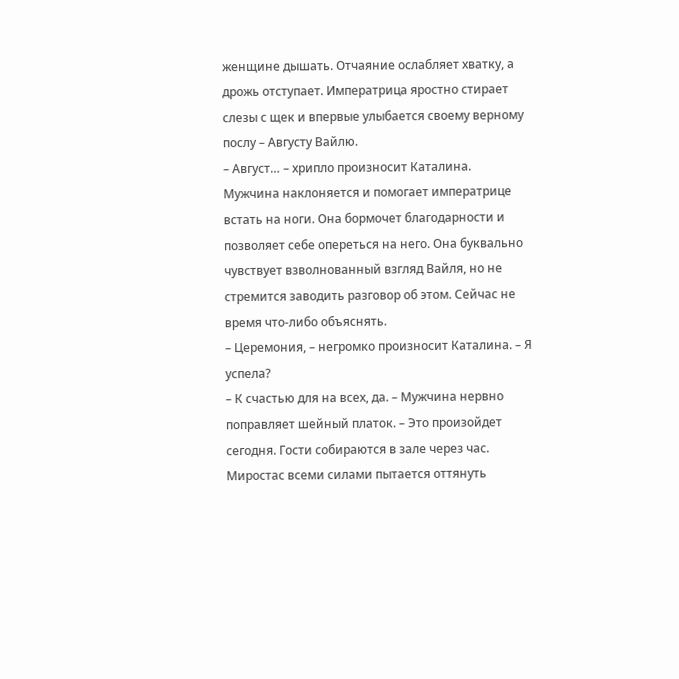женщине дышать. Отчаяние ослабляет хватку, а дрожь отступает. Императрица яростно стирает слезы с щек и впервые улыбается своему верному послу – Августу Вайлю.
– Август… – хрипло произносит Каталина.
Мужчина наклоняется и помогает императрице встать на ноги. Она бормочет благодарности и позволяет себе опереться на него. Она буквально чувствует взволнованный взгляд Вайля, но не стремится заводить разговор об этом. Сейчас не время что-либо объяснять.
– Церемония, – негромко произносит Каталина. – Я успела?
– К счастью для на всех, да. – Мужчина нервно поправляет шейный платок. – Это произойдет сегодня. Гости собираются в зале через час. Миростас всеми силами пытается оттянуть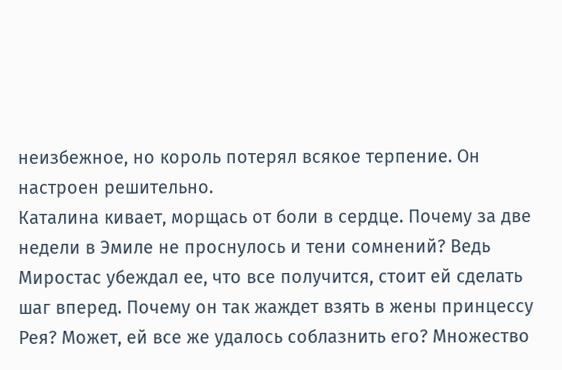неизбежное, но король потерял всякое терпение. Он настроен решительно.
Каталина кивает, морщась от боли в сердце. Почему за две недели в Эмиле не проснулось и тени сомнений? Ведь Миростас убеждал ее, что все получится, стоит ей сделать шаг вперед. Почему он так жаждет взять в жены принцессу Рея? Может, ей все же удалось соблазнить его? Множество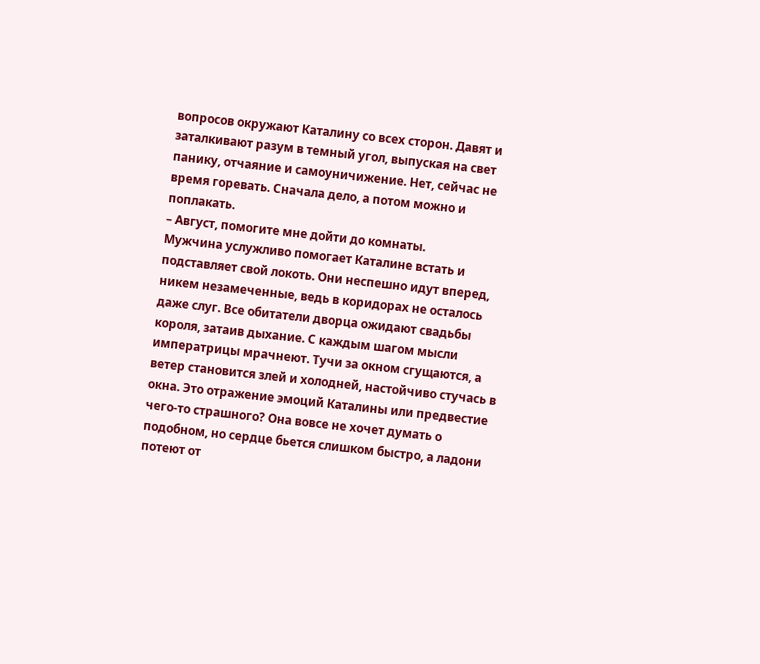вопросов окружают Каталину со всех сторон. Давят и заталкивают разум в темный угол, выпуская на свет панику, отчаяние и самоуничижение. Нет, сейчас не время горевать. Сначала дело, а потом можно и поплакать.
– Август, помогите мне дойти до комнаты.
Мужчина услужливо помогает Каталине встать и подставляет свой локоть. Они неспешно идут вперед, никем незамеченные, ведь в коридорах не осталось даже слуг. Все обитатели дворца ожидают свадьбы короля, затаив дыхание. С каждым шагом мысли императрицы мрачнеют. Тучи за окном сгущаются, а ветер становится злей и холодней, настойчиво стучась в окна. Это отражение эмоций Каталины или предвестие чего-то страшного? Она вовсе не хочет думать о подобном, но сердце бьется слишком быстро, а ладони потеют от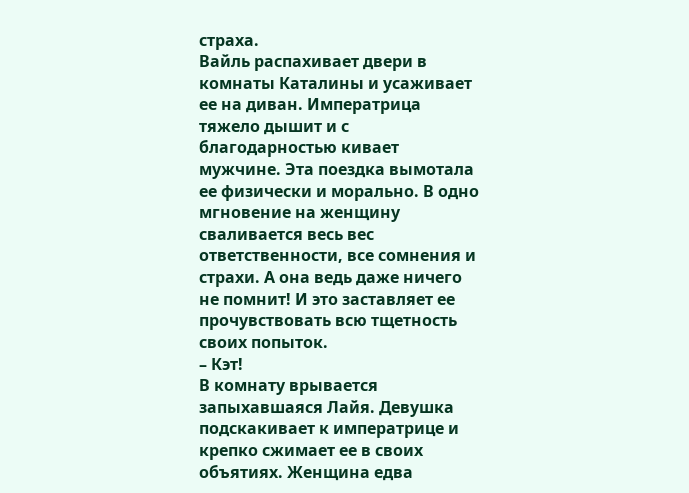страха.
Вайль распахивает двери в комнаты Каталины и усаживает ее на диван. Императрица тяжело дышит и с благодарностью кивает мужчине. Эта поездка вымотала ее физически и морально. В одно мгновение на женщину сваливается весь вес ответственности, все сомнения и страхи. А она ведь даже ничего не помнит! И это заставляет ее прочувствовать всю тщетность своих попыток.
– Кэт!
В комнату врывается запыхавшаяся Лайя. Девушка подскакивает к императрице и крепко сжимает ее в своих объятиях. Женщина едва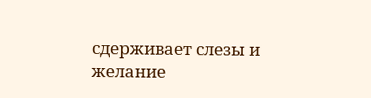сдерживает слезы и желание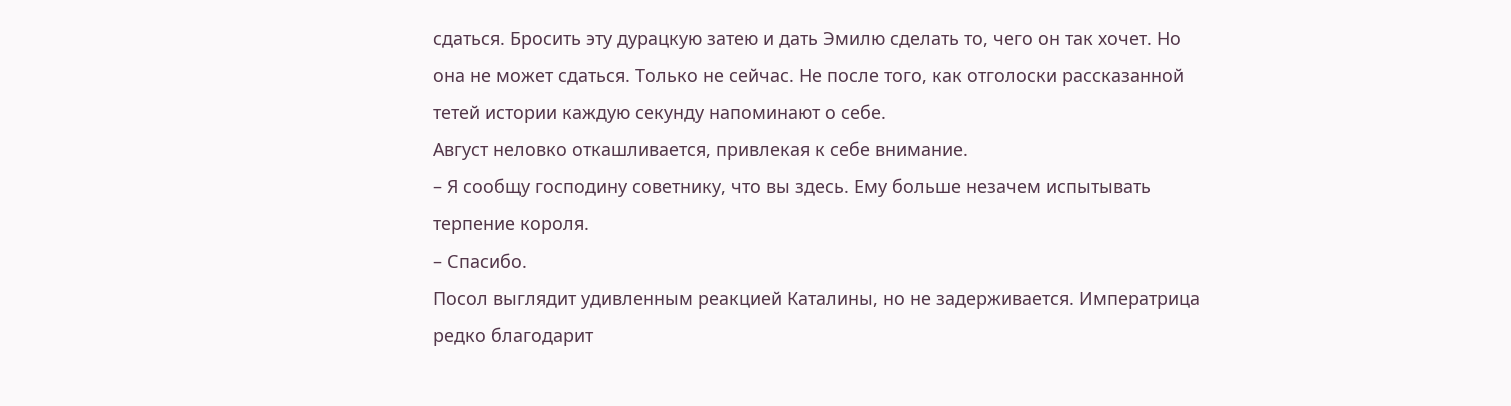сдаться. Бросить эту дурацкую затею и дать Эмилю сделать то, чего он так хочет. Но она не может сдаться. Только не сейчас. Не после того, как отголоски рассказанной тетей истории каждую секунду напоминают о себе.
Август неловко откашливается, привлекая к себе внимание.
– Я сообщу господину советнику, что вы здесь. Ему больше незачем испытывать терпение короля.
– Спасибо.
Посол выглядит удивленным реакцией Каталины, но не задерживается. Императрица редко благодарит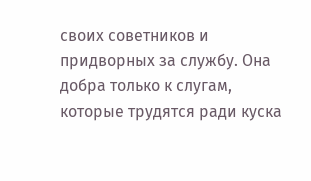своих советников и придворных за службу. Она добра только к слугам, которые трудятся ради куска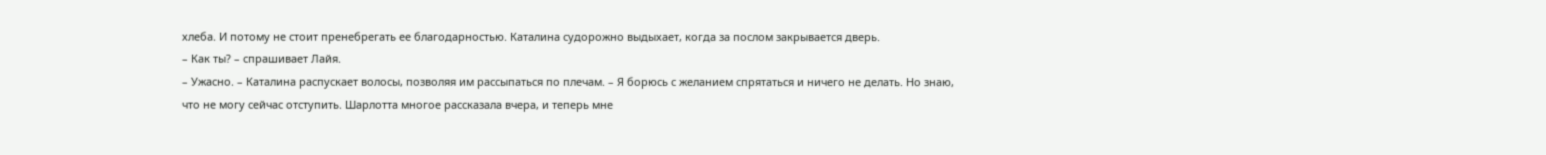хлеба. И потому не стоит пренебрегать ее благодарностью. Каталина судорожно выдыхает, когда за послом закрывается дверь.
– Как ты? – спрашивает Лайя.
– Ужасно. – Каталина распускает волосы, позволяя им рассыпаться по плечам. – Я борюсь с желанием спрятаться и ничего не делать. Но знаю, что не могу сейчас отступить. Шарлотта многое рассказала вчера, и теперь мне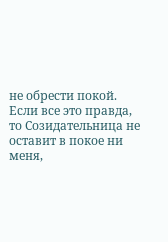не обрести покой. Если все это правда, то Созидательница не оставит в покое ни меня,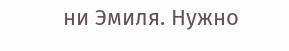ни Эмиля. Нужно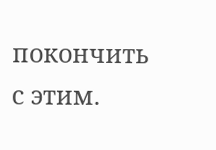покончить с этим.